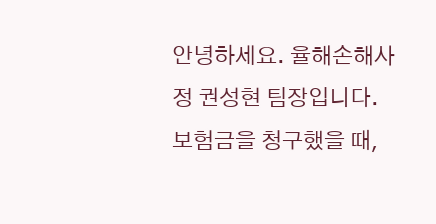안녕하세요. 율해손해사정 권성현 팀장입니다.
보험금을 청구했을 때,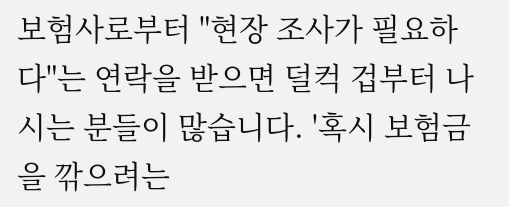보험사로부터 "현장 조사가 필요하다"는 연락을 받으면 덜컥 겁부터 나시는 분들이 많습니다. '혹시 보험금을 깎으려는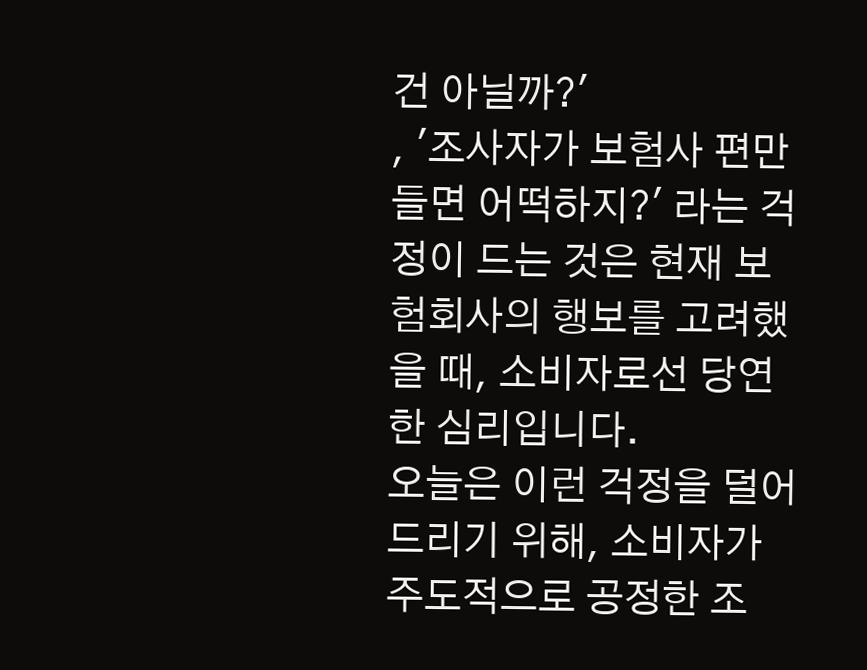건 아닐까?'
, '조사자가 보험사 편만 들면 어떡하지?' 라는 걱정이 드는 것은 현재 보험회사의 행보를 고려했을 때, 소비자로선 당연한 심리입니다.
오늘은 이런 걱정을 덜어드리기 위해, 소비자가 주도적으로 공정한 조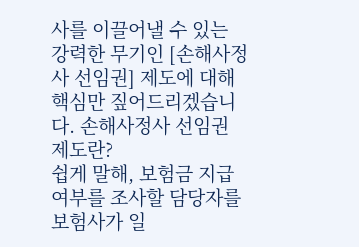사를 이끌어낼 수 있는 강력한 무기인 [손해사정사 선임권] 제도에 대해 핵심만 짚어드리겠습니다. 손해사정사 선임권 제도란?
쉽게 말해, 보험금 지급 여부를 조사할 담당자를 보험사가 일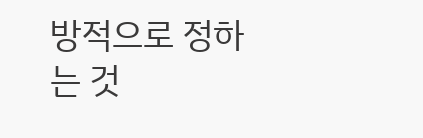방적으로 정하는 것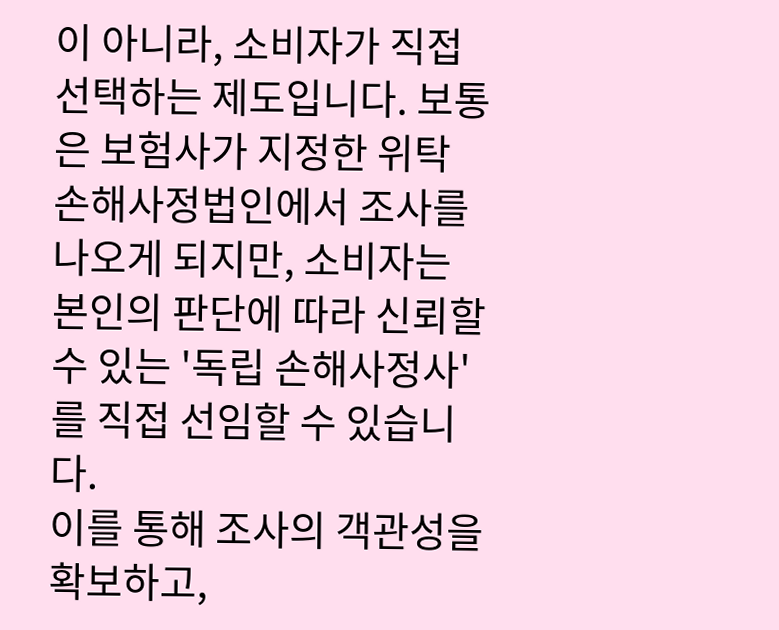이 아니라, 소비자가 직접 선택하는 제도입니다. 보통은 보험사가 지정한 위탁 손해사정법인에서 조사를 나오게 되지만, 소비자는 본인의 판단에 따라 신뢰할 수 있는 '독립 손해사정사'를 직접 선임할 수 있습니다.
이를 통해 조사의 객관성을 확보하고,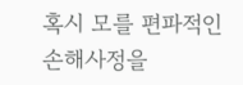혹시 모를 편파적인 손해사정을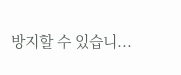방지할 수 있습니...